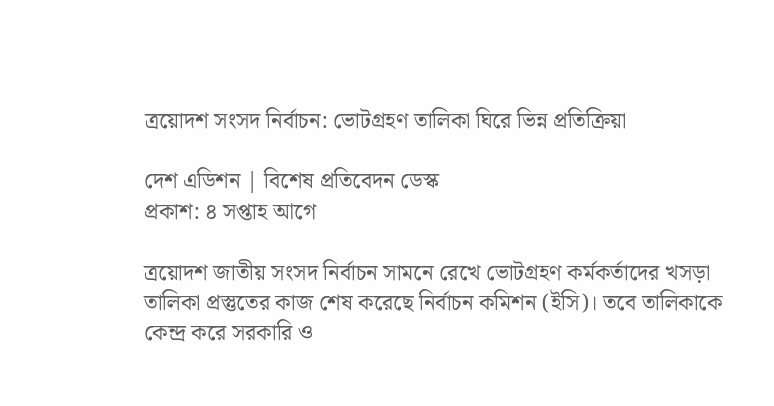ত্রয়োদশ সংসদ নির্বাচন: ভোটগ্রহণ তালিকা ঘিরে ভিন্ন প্রতিক্রিয়া

দেশ এডিশন | বিশেষ প্রতিবেদন ডেস্ক
প্রকাশ: ৪ সপ্তাহ আগে

ত্রয়োদশ জাতীয় সংসদ নির্বাচন সামনে রেখে ভোটগ্রহণ কর্মকর্তাদের খসড়া তালিকা প্রস্তুতের কাজ শেষ করেছে নির্বাচন কমিশন (ইসি)। তবে তালিকাকে কেন্দ্র করে সরকারি ও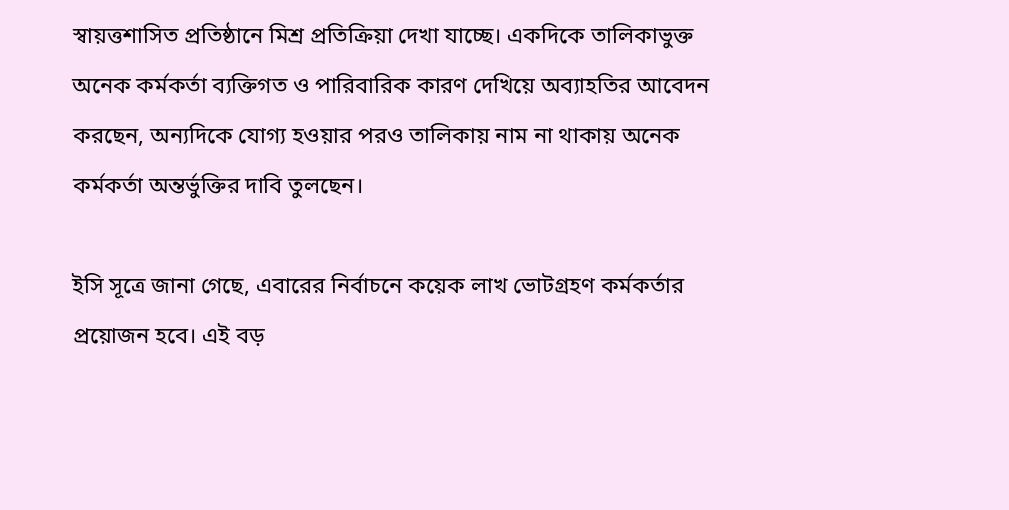স্বায়ত্তশাসিত প্রতিষ্ঠানে মিশ্র প্রতিক্রিয়া দেখা যাচ্ছে। একদিকে তালিকাভুক্ত অনেক কর্মকর্তা ব্যক্তিগত ও পারিবারিক কারণ দেখিয়ে অব্যাহতির আবেদন করছেন, অন্যদিকে যোগ্য হওয়ার পরও তালিকায় নাম না থাকায় অনেক কর্মকর্তা অন্তর্ভুক্তির দাবি তুলছেন।

ইসি সূত্রে জানা গেছে, এবারের নির্বাচনে কয়েক লাখ ভোটগ্রহণ কর্মকর্তার প্রয়োজন হবে। এই বড়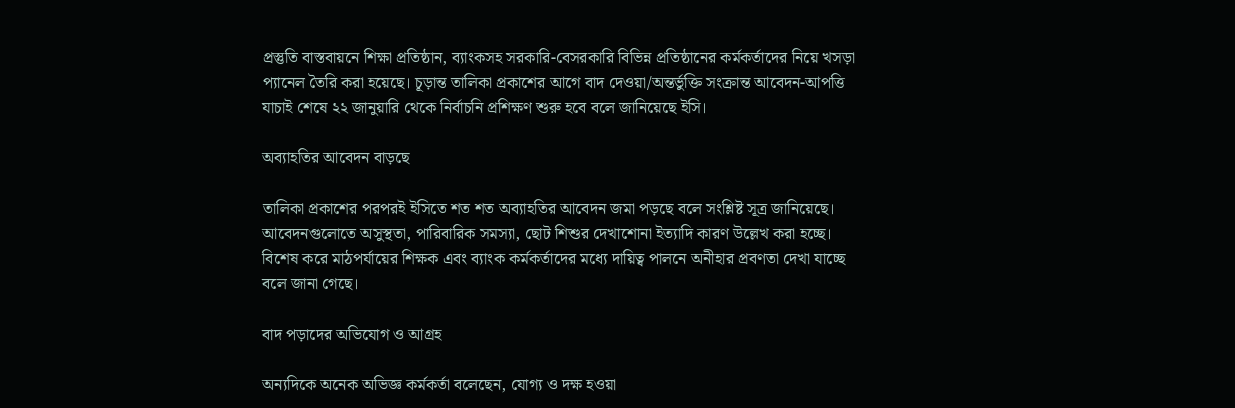প্রস্তুতি বাস্তবায়নে শিক্ষা প্রতিষ্ঠান, ব্যাংকসহ সরকারি-বেসরকারি বিভিন্ন প্রতিষ্ঠানের কর্মকর্তাদের নিয়ে খসড়া প্যানেল তৈরি করা হয়েছে। চূড়ান্ত তালিকা প্রকাশের আগে বাদ দেওয়া/অন্তর্ভুক্তি সংক্রান্ত আবেদন-আপত্তি যাচাই শেষে ২২ জানুয়ারি থেকে নির্বাচনি প্রশিক্ষণ শুরু হবে বলে জানিয়েছে ইসি।

অব্যাহতির আবেদন বাড়ছে

তালিকা প্রকাশের পরপরই ইসিতে শত শত অব্যাহতির আবেদন জমা পড়ছে বলে সংশ্লিষ্ট সূত্র জানিয়েছে। আবেদনগুলোতে অসুস্থতা, পারিবারিক সমস্যা, ছোট শিশুর দেখাশোনা ইত্যাদি কারণ উল্লেখ করা হচ্ছে। বিশেষ করে মাঠপর্যায়ের শিক্ষক এবং ব্যাংক কর্মকর্তাদের মধ্যে দায়িত্ব পালনে অনীহার প্রবণতা দেখা যাচ্ছে বলে জানা গেছে।

বাদ পড়াদের অভিযোগ ও আগ্রহ

অন্যদিকে অনেক অভিজ্ঞ কর্মকর্তা বলেছেন, যোগ্য ও দক্ষ হওয়া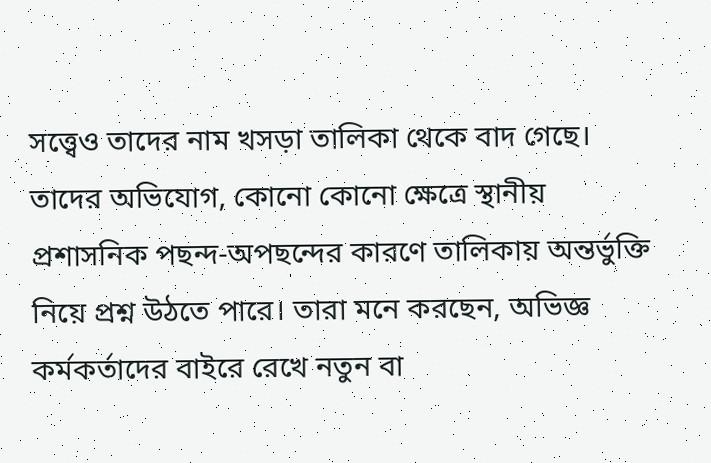সত্ত্বেও তাদের নাম খসড়া তালিকা থেকে বাদ গেছে। তাদের অভিযোগ, কোনো কোনো ক্ষেত্রে স্থানীয় প্রশাসনিক পছন্দ-অপছন্দের কারণে তালিকায় অন্তর্ভুক্তি নিয়ে প্রশ্ন উঠতে পারে। তারা মনে করছেন, অভিজ্ঞ কর্মকর্তাদের বাইরে রেখে নতুন বা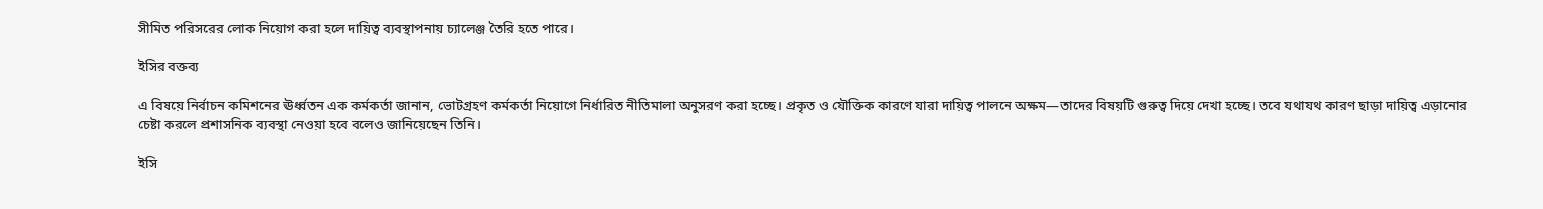সীমিত পরিসরের লোক নিয়োগ করা হলে দায়িত্ব ব্যবস্থাপনায় চ্যালেঞ্জ তৈরি হতে পারে।

ইসির বক্তব্য

এ বিষয়ে নির্বাচন কমিশনের ঊর্ধ্বতন এক কর্মকর্তা জানান, ভোটগ্রহণ কর্মকর্তা নিয়োগে নির্ধারিত নীতিমালা অনুসরণ করা হচ্ছে। প্রকৃত ও যৌক্তিক কারণে যারা দায়িত্ব পালনে অক্ষম—তাদের বিষয়টি গুরুত্ব দিয়ে দেখা হচ্ছে। তবে যথাযথ কারণ ছাড়া দায়িত্ব এড়ানোর চেষ্টা করলে প্রশাসনিক ব্যবস্থা নেওয়া হবে বলেও জানিয়েছেন তিনি।

ইসি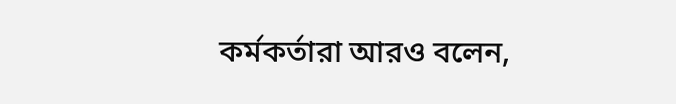কর্মকর্তারা আরও বলেন,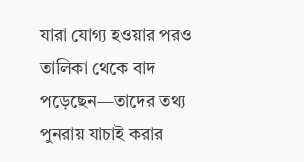যারা যোগ্য হওয়ার পরও তালিকা থেকে বাদ পড়েছেন—তাদের তথ্য পুনরায় যাচাই করার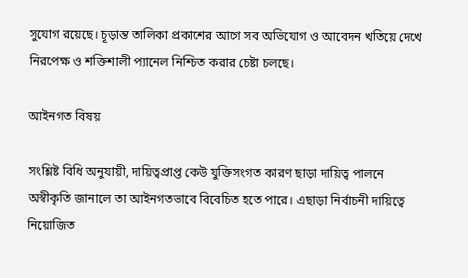সুযোগ রয়েছে। চূড়ান্ত তালিকা প্রকাশের আগে সব অভিযোগ ও আবেদন খতিয়ে দেখে নিরপেক্ষ ও শক্তিশালী প্যানেল নিশ্চিত করার চেষ্টা চলছে।

আইনগত বিষয়

সংশ্লিষ্ট বিধি অনুযায়ী, দায়িত্বপ্রাপ্ত কেউ যুক্তিসংগত কারণ ছাড়া দায়িত্ব পালনে অস্বীকৃতি জানালে তা আইনগতভাবে বিবেচিত হতে পারে। এছাড়া নির্বাচনী দায়িত্বে নিয়োজিত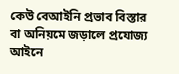কেউ বেআইনি প্রভাব বিস্তার বা অনিয়মে জড়ালে প্রযোজ্য আইনে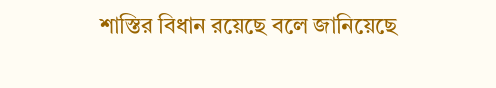শাস্তির বিধান রয়েছে বলে জানিয়েছে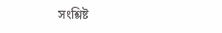সংশ্লিষ্ট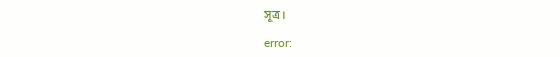সূত্র।

error: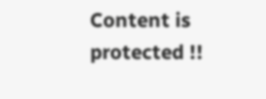Content is protected !!